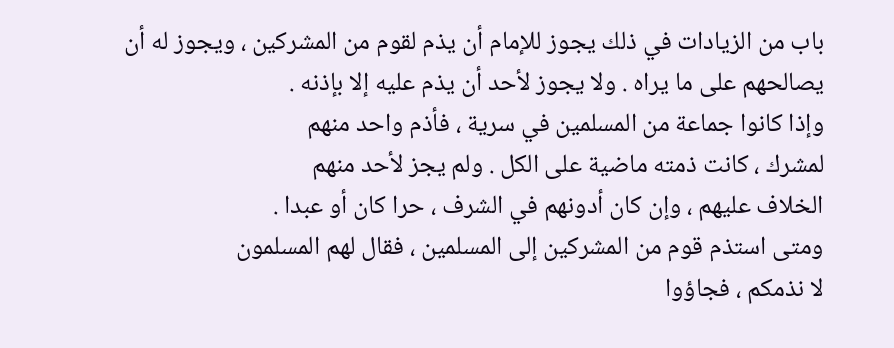باب من الزيادات في ذلك يجوز للإمام أن يذم لقوم من المشركين ، ويجوز له أن
يصالحهم على ما يراه . ولا يجوز لأحد أن يذم عليه إلا بإذنه .
وإذا كانوا جماعة من المسلمين في سرية ، فأذم واحد منهم
لمشرك ، كانت ذمته ماضية على الكل . ولم يجز لأحد منهم
الخلاف عليهم ، وإن كان أدونهم في الشرف ، حرا كان أو عبدا .
ومتى استذم قوم من المشركين إلى المسلمين ، فقال لهم المسلمون
لا نذمكم ، فجاؤوا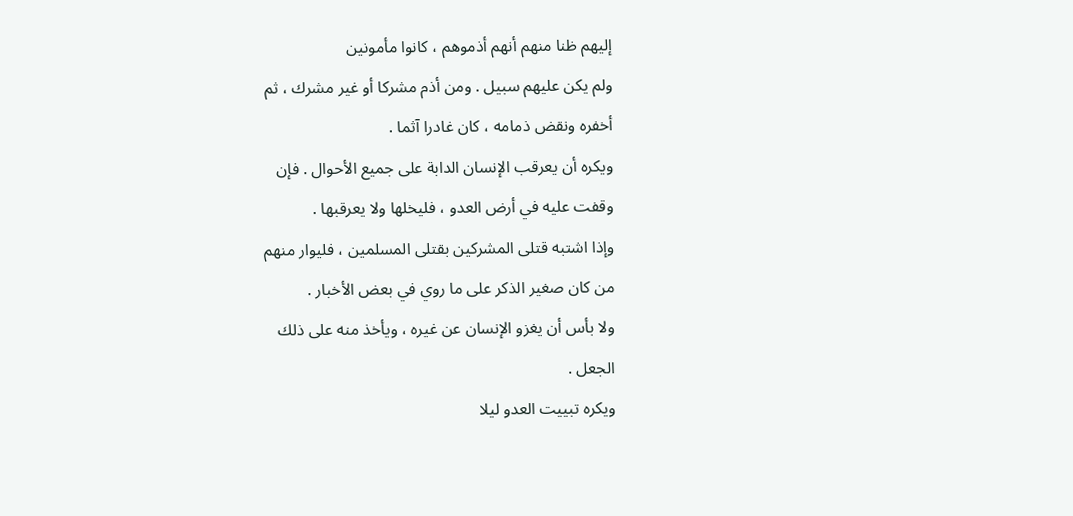إليهم ظنا منهم أنهم أذموهم ، كانوا مأمونين
ولم يكن عليهم سبيل . ومن أذم مشركا أو غير مشرك ، ثم
أخفره ونقض ذمامه ، كان غادرا آثما .
ويكره أن يعرقب الإنسان الدابة على جميع الأحوال . فإن
وقفت عليه في أرض العدو ، فليخلها ولا يعرقبها .
وإذا اشتبه قتلى المشركين بقتلى المسلمين ، فليوار منهم
من كان صغير الذكر على ما روي في بعض الأخبار .
ولا بأس أن يغزو الإنسان عن غيره ، ويأخذ منه على ذلك
الجعل .
ويكره تبييت العدو ليلا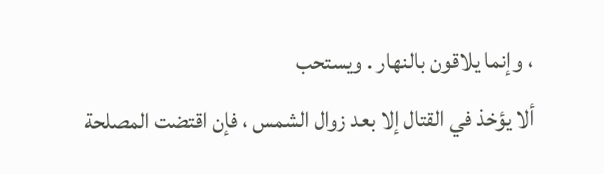، وإنما يلاقون بالنهار . ويستحب
ألا يؤخذ في القتال إلا بعد زوال الشمس ، فإن اقتضت المصلحة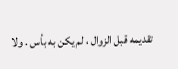تقديمه قبل الزوال ، لم يكن به بأس . ولا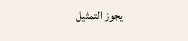يجوز التمثيل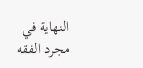النهاية في مجرد الفقه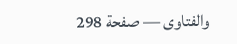والفتاوى — صفحة 298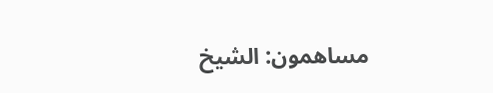مساهمون: الشيخ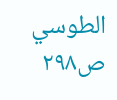الطوسي
ص٢٩٨